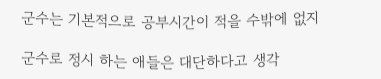군수는 기본적으로 공부시간이 적을 수밖에 없지

군수로 정시 하는 애들은 대단하다고 생각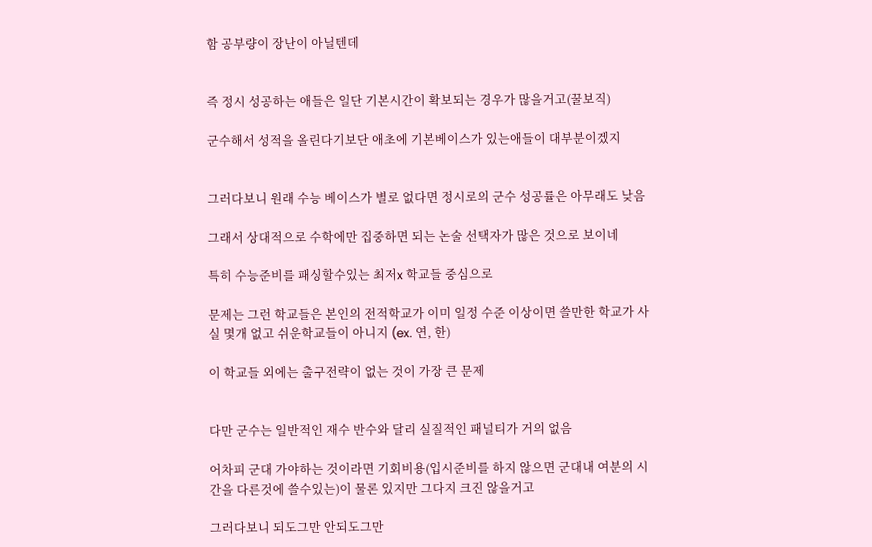함 공부량이 장난이 아닐텐데


즉 정시 성공하는 애들은 일단 기본시간이 확보되는 경우가 많을거고(꿀보직)

군수해서 성적을 올린다기보단 애초에 기본베이스가 있는애들이 대부분이겠지


그러다보니 원래 수능 베이스가 별로 없다면 정시로의 군수 성공률은 아무래도 낮음

그래서 상대적으로 수학에만 집중하면 되는 논술 선택자가 많은 것으로 보이네

특히 수능준비를 패싱할수있는 최저x 학교들 중심으로

문제는 그런 학교들은 본인의 전적학교가 이미 일정 수준 이상이면 쓸만한 학교가 사실 몇개 없고 쉬운학교들이 아니지 (ex. 연, 한)

이 학교들 외에는 출구전략이 없는 것이 가장 큰 문제


다만 군수는 일반적인 재수 반수와 달리 실질적인 패널티가 거의 없음

어차피 군대 가야하는 것이라면 기회비용(입시준비를 하지 않으면 군대내 여분의 시간을 다른것에 쓸수있는)이 물론 있지만 그다지 크진 않을거고

그러다보니 되도그만 안되도그만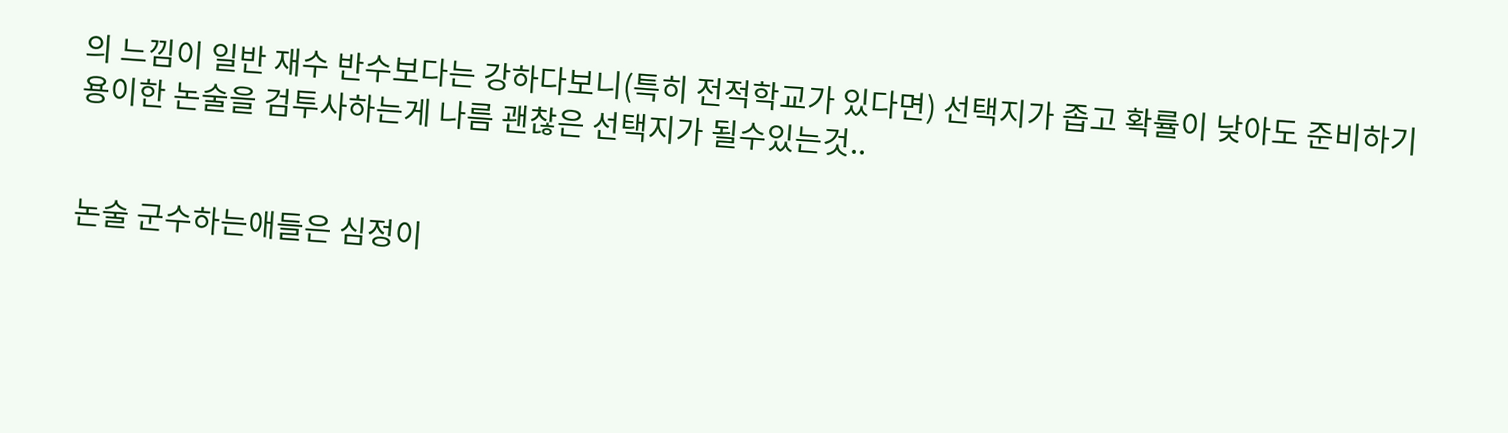의 느낌이 일반 재수 반수보다는 강하다보니(특히 전적학교가 있다면) 선택지가 좁고 확률이 낮아도 준비하기 용이한 논술을 검투사하는게 나름 괜찮은 선택지가 될수있는것..


논술 군수하는애들은 심정이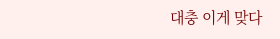대충 이게 맞다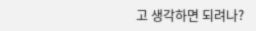고 생각하면 되려나?